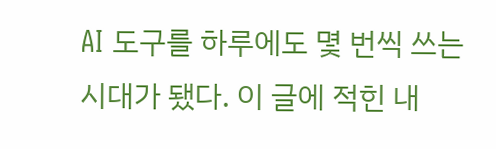AI 도구를 하루에도 몇 번씩 쓰는 시대가 됐다. 이 글에 적힌 내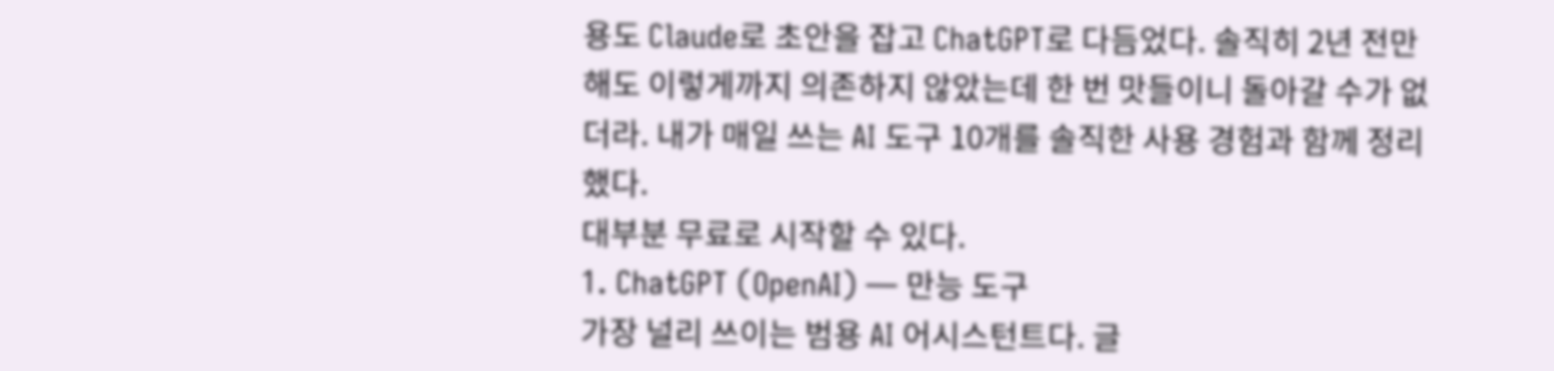용도 Claude로 초안을 잡고 ChatGPT로 다듬었다. 솔직히 2년 전만 해도 이렇게까지 의존하지 않았는데 한 번 맛들이니 돌아갈 수가 없더라. 내가 매일 쓰는 AI 도구 10개를 솔직한 사용 경험과 함께 정리했다.
대부분 무료로 시작할 수 있다.
1. ChatGPT (OpenAI) — 만능 도구
가장 널리 쓰이는 범용 AI 어시스턴트다. 글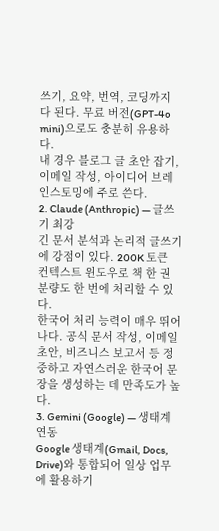쓰기, 요약, 번역, 코딩까지 다 된다. 무료 버전(GPT-4o mini)으로도 충분히 유용하다.
내 경우 블로그 글 초안 잡기, 이메일 작성, 아이디어 브레인스토밍에 주로 쓴다.
2. Claude (Anthropic) — 글쓰기 최강
긴 문서 분석과 논리적 글쓰기에 강점이 있다. 200K 토큰 컨텍스트 윈도우로 책 한 권 분량도 한 번에 처리할 수 있다.
한국어 처리 능력이 매우 뛰어나다. 공식 문서 작성, 이메일 초안, 비즈니스 보고서 등 정중하고 자연스러운 한국어 문장을 생성하는 데 만족도가 높다.
3. Gemini (Google) — 생태계 연동
Google 생태계(Gmail, Docs, Drive)와 통합되어 일상 업무에 활용하기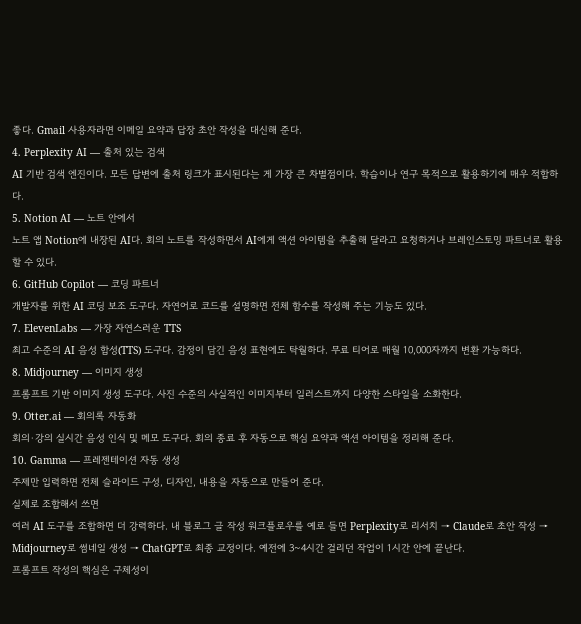좋다. Gmail 사용자라면 이메일 요약과 답장 초안 작성을 대신해 준다.
4. Perplexity AI — 출처 있는 검색
AI 기반 검색 엔진이다. 모든 답변에 출처 링크가 표시된다는 게 가장 큰 차별점이다. 학습이나 연구 목적으로 활용하기에 매우 적합하다.
5. Notion AI — 노트 안에서
노트 앱 Notion에 내장된 AI다. 회의 노트를 작성하면서 AI에게 액션 아이템을 추출해 달라고 요청하거나 브레인스토밍 파트너로 활용할 수 있다.
6. GitHub Copilot — 코딩 파트너
개발자를 위한 AI 코딩 보조 도구다. 자연어로 코드를 설명하면 전체 함수를 작성해 주는 기능도 있다.
7. ElevenLabs — 가장 자연스러운 TTS
최고 수준의 AI 음성 합성(TTS) 도구다. 감정이 담긴 음성 표현에도 탁월하다. 무료 티어로 매월 10,000자까지 변환 가능하다.
8. Midjourney — 이미지 생성
프롬프트 기반 이미지 생성 도구다. 사진 수준의 사실적인 이미지부터 일러스트까지 다양한 스타일을 소화한다.
9. Otter.ai — 회의록 자동화
회의·강의 실시간 음성 인식 및 메모 도구다. 회의 종료 후 자동으로 핵심 요약과 액션 아이템을 정리해 준다.
10. Gamma — 프레젠테이션 자동 생성
주제만 입력하면 전체 슬라이드 구성, 디자인, 내용을 자동으로 만들어 준다.
실제로 조합해서 쓰면
여러 AI 도구를 조합하면 더 강력하다. 내 블로그 글 작성 워크플로우를 예로 들면 Perplexity로 리서치 → Claude로 초안 작성 → Midjourney로 썸네일 생성 → ChatGPT로 최종 교정이다. 예전에 3~4시간 걸리던 작업이 1시간 안에 끝난다.
프롬프트 작성의 핵심은 구체성이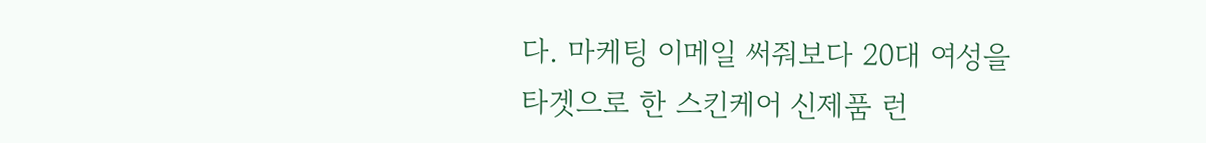다. 마케팅 이메일 써줘보다 20대 여성을 타겟으로 한 스킨케어 신제품 런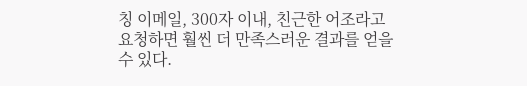칭 이메일, 300자 이내, 친근한 어조라고 요청하면 훨씬 더 만족스러운 결과를 얻을 수 있다.